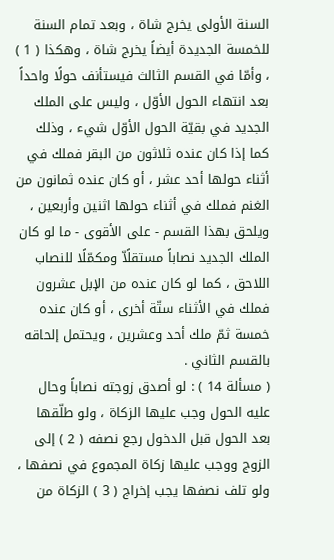السنة الأولى يخرج شاة ، وبعد تمام السنة للخمسة الجديدة أيضاً يخرج شاة ، وهكذا ( 1 ) ، وأمّا في القسم الثالث فيستأنف حولًا واحداً بعد انتهاء الحول الأوّل ، وليس على الملك الجديد في بقيّة الحول الأوّل شيء ، وذلك كما إذا كان عنده ثلاثون من البقر فملك في أثناء حولها أحد عشر ، أو كان عنده ثمانون من الغنم فملك في أثناء حولها اثنين وأربعين ، ويلحق بهذا القسم - على الأقوى - ما لو كان الملك الجديد نصاباً مستقلًاّ ومكمّلًا للنصاب اللاحق ، كما لو كان عنده من الإبل عشرون فملك في الأثناء ستّة أخرى ، أو كان عنده خمسة ثمّ ملك أحد وعشرين ، ويحتمل إلحاقه بالقسم الثاني .
( مسألة 14 ) : لو أصدق زوجته نصاباً وحال عليه الحول وجب عليها الزكاة ، ولو طلّقها بعد الحول قبل الدخول رجع نصفه ( 2 ) إلى الزوج ووجب عليها زكاة المجموع في نصفها ، ولو تلف نصفها يجب إخراج ( 3 ) الزكاة من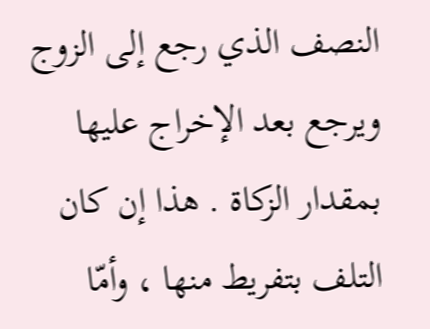النصف الذي رجع إلى الزوج ويرجع بعد الإخراج عليها بمقدار الزكاة . هذا إن كان التلف بتفريط منها ، وأمّا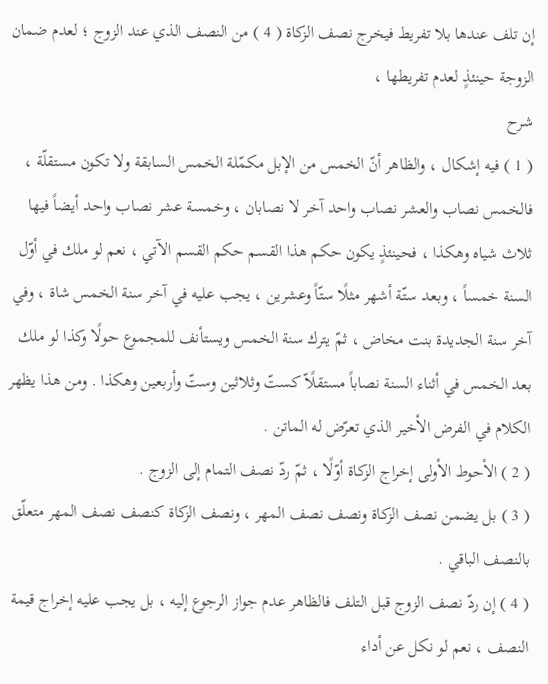إن تلف عندها بلا تفريط فيخرج نصف الزكاة ( 4 ) من النصف الذي عند الزوج ؛ لعدم ضمان الزوجة حينئذٍ لعدم تفريطها ،
شرح
( 1 ) فيه إشكال ، والظاهر أنّ الخمس من الإبل مكمّلة الخمس السابقة ولا تكون مستقلّة ، فالخمس نصاب والعشر نصاب واحد آخر لا نصابان ، وخمسة عشر نصاب واحد أيضاً فيها ثلاث شياه وهكذا ، فحينئذٍ يكون حكم هذا القسم حكم القسم الآتي ، نعم لو ملك في أوّل السنة خمساً ، وبعد ستّة أشهر مثلًا ستّاً وعشرين ، يجب عليه في آخر سنة الخمس شاة ، وفي آخر سنة الجديدة بنت مخاض ، ثمّ يترك سنة الخمس ويستأنف للمجموع حولًا وكذا لو ملك بعد الخمس في أثناء السنة نصاباً مستقلًاّ كستّ وثلاثين وستّ وأربعين وهكذا . ومن هذا يظهر الكلام في الفرض الأخير الذي تعرّض له الماتن .
( 2 ) الأحوط الأولى إخراج الزكاة أوّلًا ، ثمّ ردّ نصف التمام إلى الزوج .
( 3 ) بل يضمن نصف الزكاة ونصف نصف المهر ، ونصف الزكاة كنصف نصف المهر متعلّق بالنصف الباقي .
( 4 ) إن ردّ نصف الزوج قبل التلف فالظاهر عدم جواز الرجوع إليه ، بل يجب عليه إخراج قيمة النصف ، نعم لو نكل عن أداء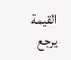القيمة يرجع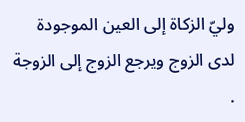وليّ الزكاة إلى العين الموجودة لدى الزوج ويرجع الزوج إلى الزوجة .